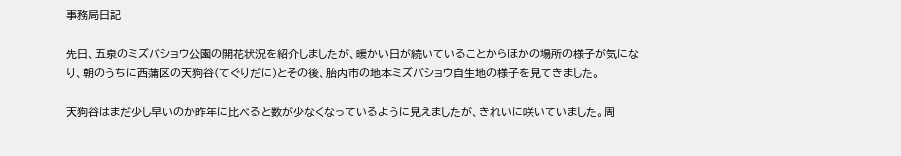事務局日記

先日、五泉のミズバショウ公園の開花状況を紹介しましたが、暖かい日が続いていることからほかの場所の様子が気になり、朝のうちに西蒲区の天狗谷(てぐりだに)とその後、胎内市の地本ミズバショウ自生地の様子を見てきました。

天狗谷はまだ少し早いのか昨年に比べると数が少なくなっているように見えましたが、きれいに咲いていました。周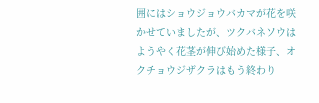囲にはショウジョウバカマが花を咲かせていましたが、ツクバネソウはようやく花茎が伸び始めた様子、オクチョウジザクラはもう終わり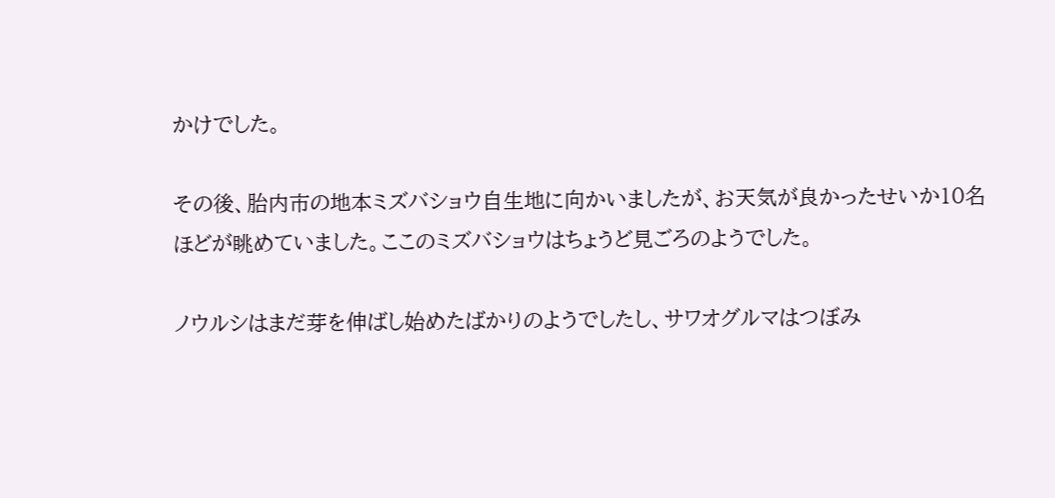かけでした。

その後、胎内市の地本ミズバショウ自生地に向かいましたが、お天気が良かったせいか10名ほどが眺めていました。ここのミズバショウはちょうど見ごろのようでした。

ノウルシはまだ芽を伸ばし始めたばかりのようでしたし、サワオグルマはつぼみ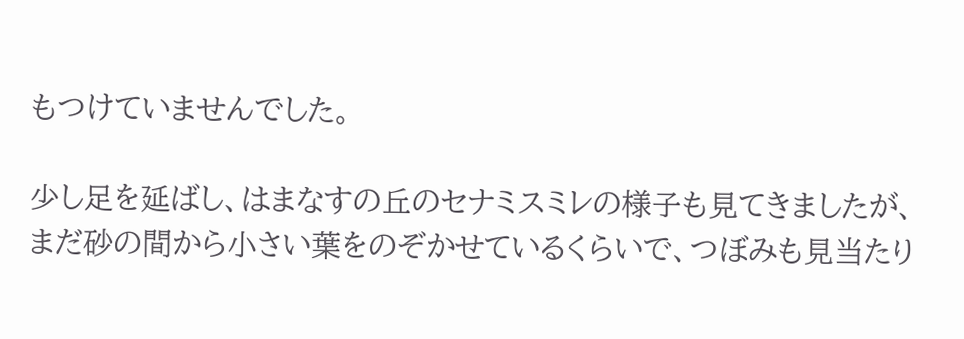もつけていませんでした。

少し足を延ばし、はまなすの丘のセナミスミレの様子も見てきましたが、まだ砂の間から小さい葉をのぞかせているくらいで、つぼみも見当たり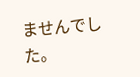ませんでした。